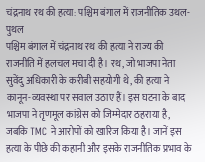चंद्रनाथ रथ की हत्या: पश्चिम बंगाल में राजनीतिक उथल-पुथल
पश्चिम बंगाल में चंद्रनाथ रथ की हत्या ने राज्य की राजनीति में हलचल मचा दी है। रथ, जो भाजपा नेता सुवेंदु अधिकारी के करीबी सहयोगी थे, की हत्या ने कानून-व्यवस्था पर सवाल उठाए हैं। इस घटना के बाद भाजपा ने तृणमूल कांग्रेस को जिम्मेदार ठहराया है, जबकि TMC ने आरोपों को खारिज किया है। जानें इस हत्या के पीछे की कहानी और इसके राजनीतिक प्रभाव के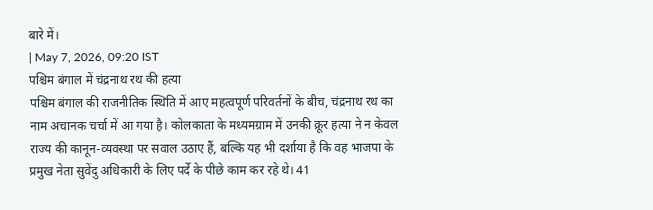बारे में।
| May 7, 2026, 09:20 IST
पश्चिम बंगाल में चंद्रनाथ रथ की हत्या
पश्चिम बंगाल की राजनीतिक स्थिति में आए महत्वपूर्ण परिवर्तनों के बीच, चंद्रनाथ रथ का नाम अचानक चर्चा में आ गया है। कोलकाता के मध्यमग्राम में उनकी क्रूर हत्या ने न केवल राज्य की कानून-व्यवस्था पर सवाल उठाए हैं, बल्कि यह भी दर्शाया है कि वह भाजपा के प्रमुख नेता सुवेंदु अधिकारी के लिए पर्दे के पीछे काम कर रहे थे। 41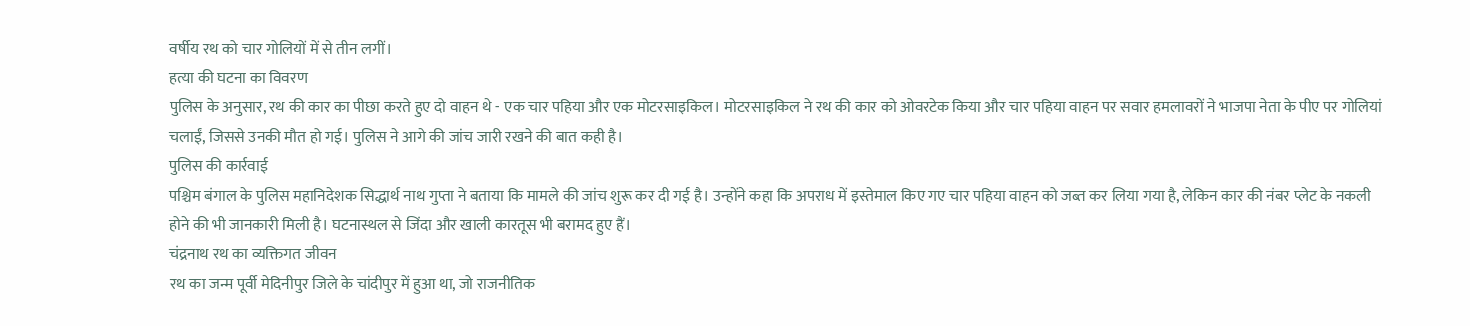वर्षीय रथ को चार गोलियों में से तीन लगीं।
हत्या की घटना का विवरण
पुलिस के अनुसार, रथ की कार का पीछा करते हुए दो वाहन थे - एक चार पहिया और एक मोटरसाइकिल। मोटरसाइकिल ने रथ की कार को ओवरटेक किया और चार पहिया वाहन पर सवार हमलावरों ने भाजपा नेता के पीए पर गोलियां चलाईं, जिससे उनकी मौत हो गई। पुलिस ने आगे की जांच जारी रखने की बात कही है।
पुलिस की कार्रवाई
पश्चिम बंगाल के पुलिस महानिदेशक सिद्धार्थ नाथ गुप्ता ने बताया कि मामले की जांच शुरू कर दी गई है। उन्होंने कहा कि अपराध में इस्तेमाल किए गए चार पहिया वाहन को जब्त कर लिया गया है, लेकिन कार की नंबर प्लेट के नकली होने की भी जानकारी मिली है। घटनास्थल से जिंदा और खाली कारतूस भी बरामद हुए हैं।
चंद्रनाथ रथ का व्यक्तिगत जीवन
रथ का जन्म पूर्वी मेदिनीपुर जिले के चांदीपुर में हुआ था, जो राजनीतिक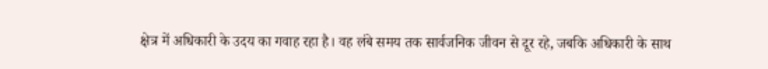क्षेत्र में अधिकारी के उदय का गवाह रहा है। वह लंबे समय तक सार्वजनिक जीवन से दूर रहे, जबकि अधिकारी के साथ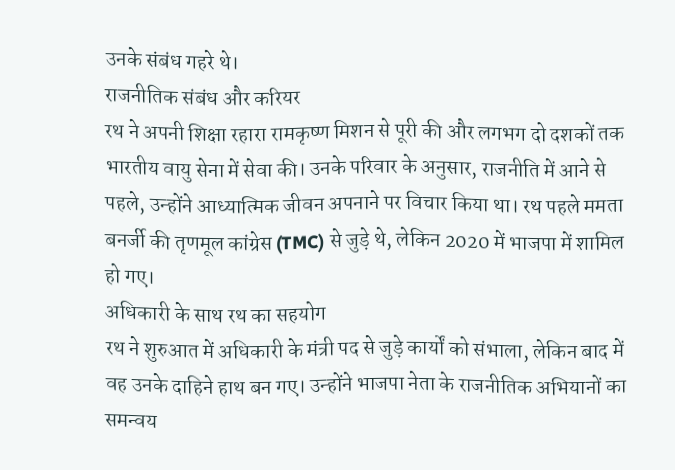उनके संबंध गहरे थे।
राजनीतिक संबंध और करियर
रथ ने अपनी शिक्षा रहारा रामकृष्ण मिशन से पूरी की और लगभग दो दशकों तक भारतीय वायु सेना में सेवा की। उनके परिवार के अनुसार, राजनीति में आने से पहले, उन्होंने आध्यात्मिक जीवन अपनाने पर विचार किया था। रथ पहले ममता बनर्जी की तृणमूल कांग्रेस (TMC) से जुड़े थे, लेकिन 2020 में भाजपा में शामिल हो गए।
अधिकारी के साथ रथ का सहयोग
रथ ने शुरुआत में अधिकारी के मंत्री पद से जुड़े कार्यों को संभाला, लेकिन बाद में वह उनके दाहिने हाथ बन गए। उन्होंने भाजपा नेता के राजनीतिक अभियानों का समन्वय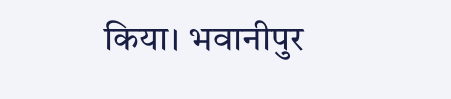किया। भवानीपुर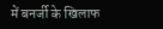में बनर्जी के खिलाफ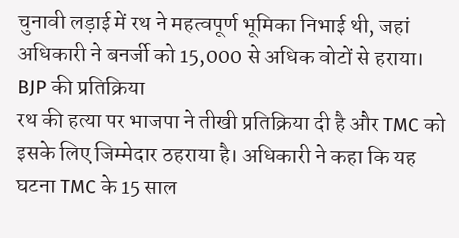चुनावी लड़ाई में रथ ने महत्वपूर्ण भूमिका निभाई थी, जहां अधिकारी ने बनर्जी को 15,000 से अधिक वोटों से हराया।
BJP की प्रतिक्रिया
रथ की हत्या पर भाजपा ने तीखी प्रतिक्रिया दी है और TMC को इसके लिए जिम्मेदार ठहराया है। अधिकारी ने कहा कि यह घटना TMC के 15 साल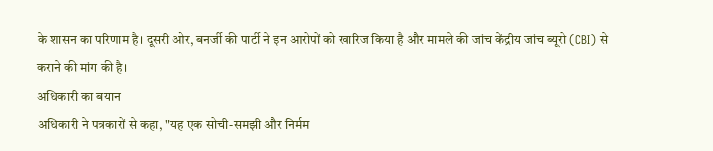के शासन का परिणाम है। दूसरी ओर, बनर्जी की पार्टी ने इन आरोपों को खारिज किया है और मामले की जांच केंद्रीय जांच ब्यूरो (CBI) से कराने की मांग की है।
अधिकारी का बयान
अधिकारी ने पत्रकारों से कहा, "यह एक सोची-समझी और निर्मम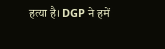हत्या है। DGP ने हमें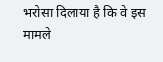भरोसा दिलाया है कि वे इस मामले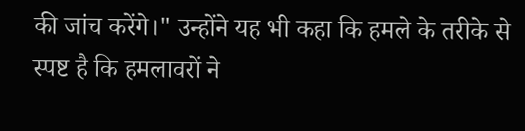की जांच करेंगे।" उन्होंने यह भी कहा कि हमले के तरीके से स्पष्ट है कि हमलावरों ने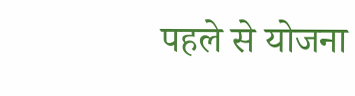पहले से योजना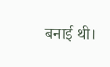बनाई थी।